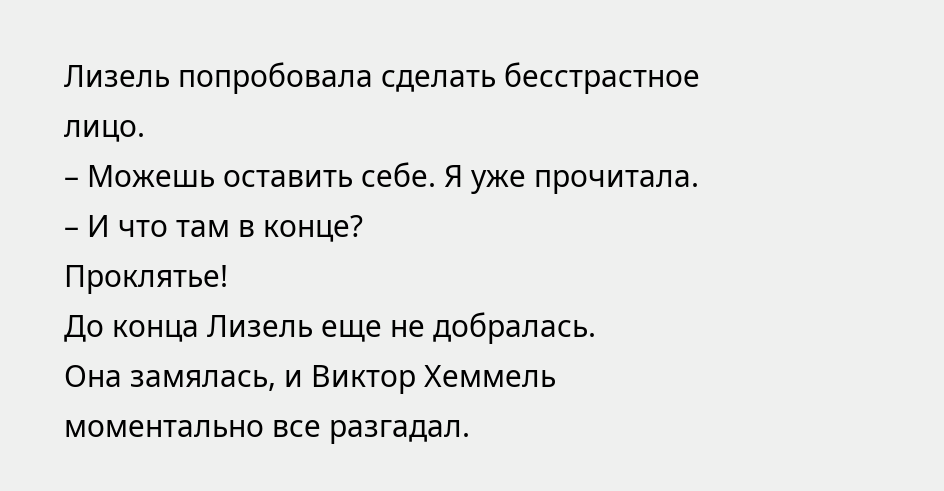Лизель попробовала сделать бесстрастное лицо.
– Можешь оставить себе. Я уже прочитала.
– И что там в конце?
Проклятье!
До конца Лизель еще не добралась.
Она замялась, и Виктор Хеммель моментально все разгадал.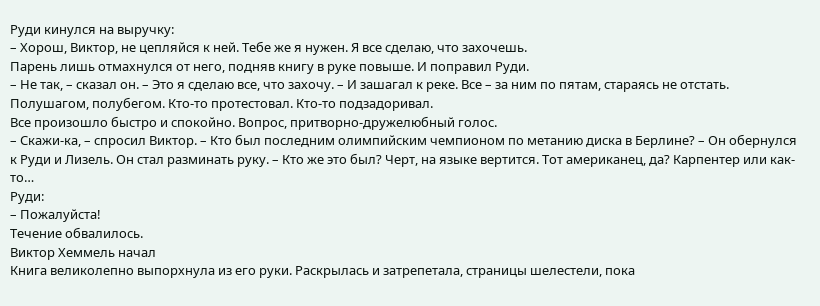Руди кинулся на выручку:
– Хорош, Виктор, не цепляйся к ней. Тебе же я нужен. Я все сделаю, что захочешь.
Парень лишь отмахнулся от него, подняв книгу в руке повыше. И поправил Руди.
– Не так, – сказал он. – Это я сделаю все, что захочу. – И зашагал к реке. Все – за ним по пятам, стараясь не отстать. Полушагом, полубегом. Кто-то протестовал. Кто-то подзадоривал.
Все произошло быстро и спокойно. Вопрос, притворно-дружелюбный голос.
– Скажи-ка, – спросил Виктор. – Кто был последним олимпийским чемпионом по метанию диска в Берлине? – Он обернулся к Руди и Лизель. Он стал разминать руку. – Кто же это был? Черт, на языке вертится. Тот американец, да? Карпентер или как-то…
Руди:
– Пожалуйста!
Течение обвалилось.
Виктор Хеммель начал
Книга великолепно выпорхнула из его руки. Раскрылась и затрепетала, страницы шелестели, пока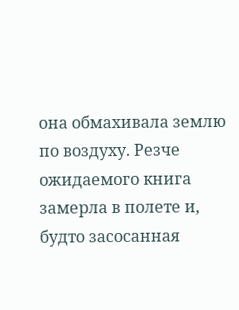она обмахивала землю по воздуху. Резче ожидаемого книга замерла в полете и, будто засосанная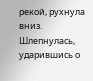рекой, рухнула вниз. Шлепнулась, ударившись о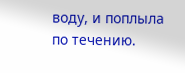воду, и поплыла по течению.